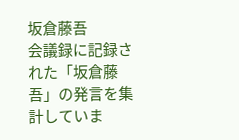坂倉藤吾
会議録に記録された「坂倉藤吾」の発言を集計していま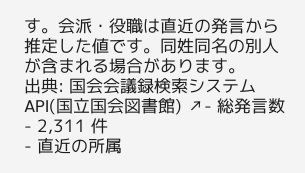す。会派・役職は直近の発言から推定した値です。同姓同名の別人が含まれる場合があります。
出典: 国会会議録検索システム API(国立国会図書館) ↗- 総発言数
- 2,311 件
- 直近の所属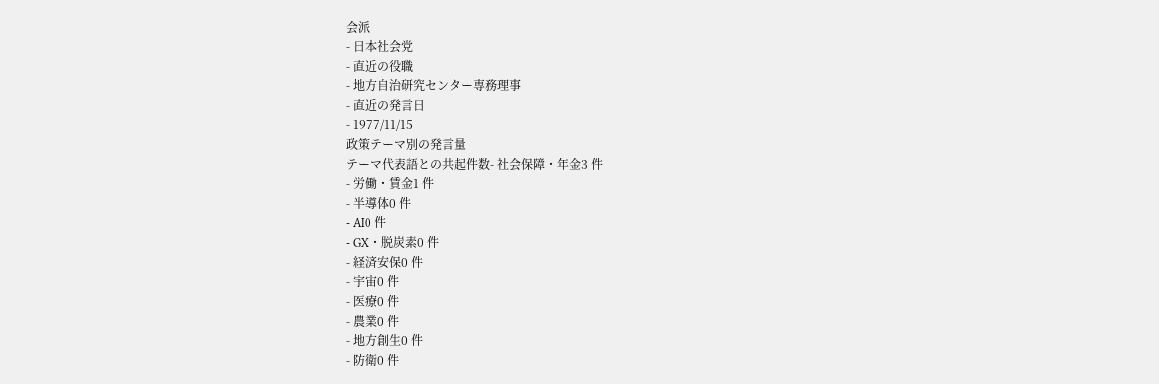会派
- 日本社会党
- 直近の役職
- 地方自治研究センター専務理事
- 直近の発言日
- 1977/11/15
政策テーマ別の発言量
テーマ代表語との共起件数- 社会保障・年金3 件
- 労働・賃金1 件
- 半導体0 件
- AI0 件
- GX・脱炭素0 件
- 経済安保0 件
- 宇宙0 件
- 医療0 件
- 農業0 件
- 地方創生0 件
- 防衛0 件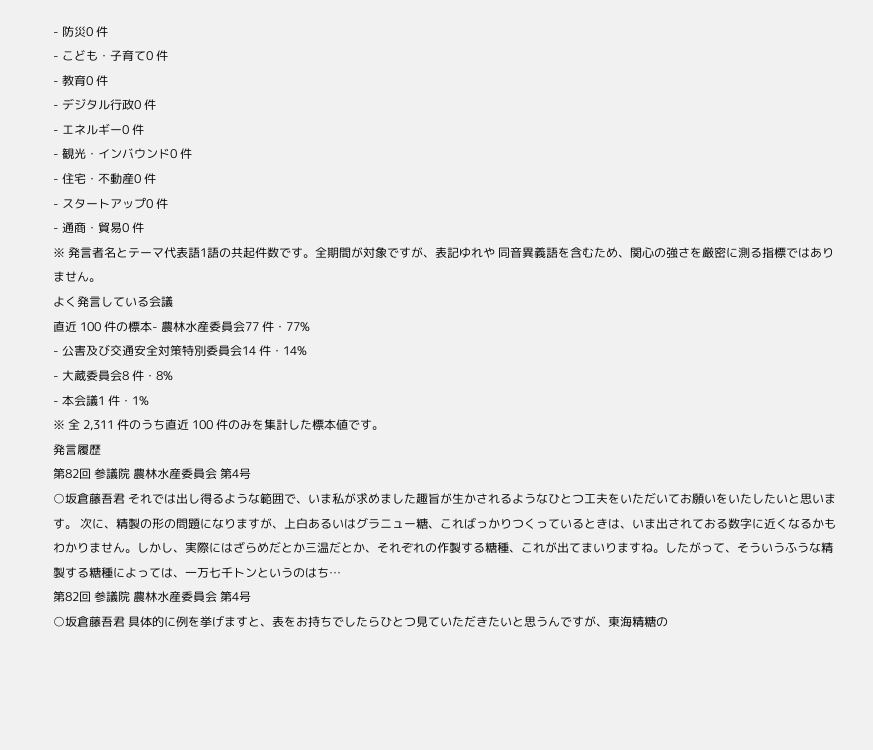- 防災0 件
- こども・子育て0 件
- 教育0 件
- デジタル行政0 件
- エネルギー0 件
- 観光・インバウンド0 件
- 住宅・不動産0 件
- スタートアップ0 件
- 通商・貿易0 件
※ 発言者名とテーマ代表語1語の共起件数です。全期間が対象ですが、表記ゆれや 同音異義語を含むため、関心の強さを厳密に測る指標ではありません。
よく発言している会議
直近 100 件の標本- 農林水産委員会77 件・77%
- 公害及び交通安全対策特別委員会14 件・14%
- 大蔵委員会8 件・8%
- 本会議1 件・1%
※ 全 2,311 件のうち直近 100 件のみを集計した標本値です。
発言履歴
第82回 参議院 農林水産委員会 第4号
○坂倉藤吾君 それでは出し得るような範囲で、いま私が求めました趣旨が生かされるようなひとつ工夫をいただいてお願いをいたしたいと思います。 次に、精製の形の問題になりますが、上白あるいはグラニュー糖、こればっかりつくっているときは、いま出されておる数字に近くなるかもわかりません。しかし、実際にはざらめだとか三温だとか、それぞれの作製する糖種、これが出てまいりますね。したがって、そういうふうな精製する糖種によっては、一万七千トンというのはち…
第82回 参議院 農林水産委員会 第4号
○坂倉藤吾君 具体的に例を挙げますと、表をお持ちでしたらひとつ見ていただきたいと思うんですが、東海精糖の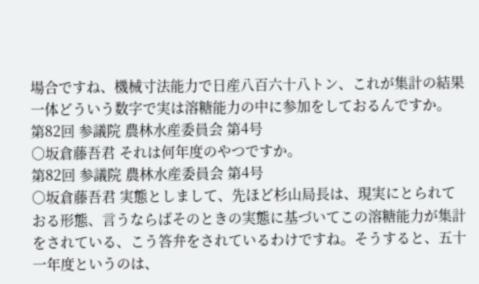場合ですね、機械寸法能力で日産八百六十八トン、これが集計の結果一体どういう数字で実は溶糖能力の中に参加をしておるんですか。
第82回 参議院 農林水産委員会 第4号
○坂倉藤吾君 それは何年度のやつですか。
第82回 参議院 農林水産委員会 第4号
○坂倉藤吾君 実態としまして、先ほど杉山局長は、現実にとられておる形態、言うならばそのときの実態に基づいてこの溶糖能力が集計をされている、こう答弁をされているわけですね。そうすると、五十一年度というのは、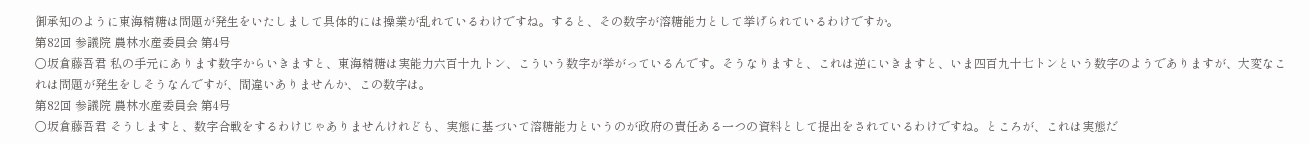御承知のように東海精糖は問題が発生をいたしまして具体的には操業が乱れているわけですね。すると、その数字が溶糖能力として挙げられているわけですか。
第82回 参議院 農林水産委員会 第4号
○坂倉藤吾君 私の手元にあります数字からいきますと、東海精糖は実能力六百十九トン、こういう数字が挙がっているんです。そうなりますと、これは逆にいきますと、いま四百九十七トンという数字のようでありますが、大変なこれは問題が発生をしそうなんですが、間違いありませんか、この数字は。
第82回 参議院 農林水産委員会 第4号
○坂倉藤吾君 そうしますと、数字合戦をするわけじゃありませんけれども、実態に基づいて溶糖能力というのが政府の責任ある一つの資料として提出をされているわけですね。ところが、これは実態だ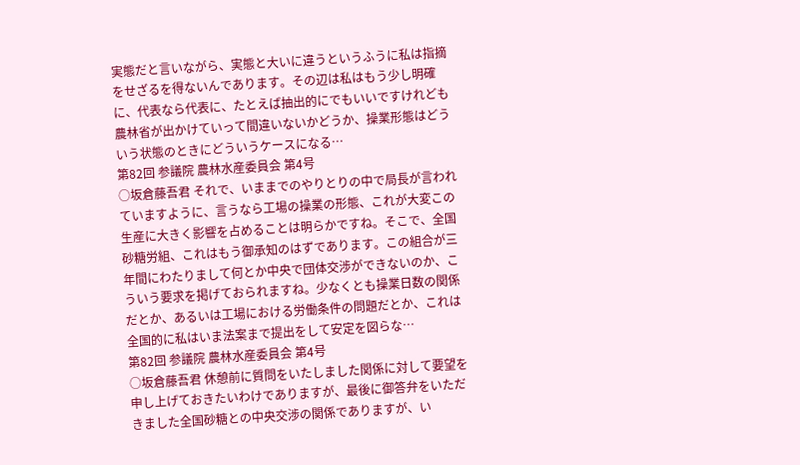実態だと言いながら、実態と大いに違うというふうに私は指摘をせざるを得ないんであります。その辺は私はもう少し明確に、代表なら代表に、たとえば抽出的にでもいいですけれども農林省が出かけていって間違いないかどうか、操業形態はどういう状態のときにどういうケースになる…
第82回 参議院 農林水産委員会 第4号
○坂倉藤吾君 それで、いままでのやりとりの中で局長が言われていますように、言うなら工場の操業の形態、これが大変この生産に大きく影響を占めることは明らかですね。そこで、全国砂糖労組、これはもう御承知のはずであります。この組合が三年間にわたりまして何とか中央で団体交渉ができないのか、こういう要求を掲げておられますね。少なくとも操業日数の関係だとか、あるいは工場における労働条件の問題だとか、これは全国的に私はいま法案まで提出をして安定を図らな…
第82回 参議院 農林水産委員会 第4号
○坂倉藤吾君 休憩前に質問をいたしました関係に対して要望を申し上げておきたいわけでありますが、最後に御答弁をいただきました全国砂糖との中央交渉の関係でありますが、い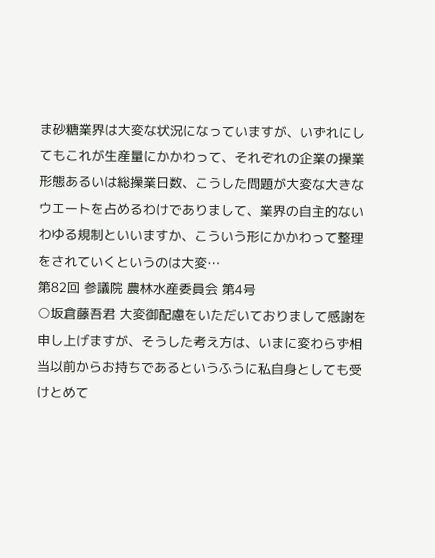ま砂糖業界は大変な状況になっていますが、いずれにしてもこれが生産量にかかわって、それぞれの企業の操業形態あるいは総操業日数、こうした問題が大変な大きなウエートを占めるわけでありまして、業界の自主的ないわゆる規制といいますか、こういう形にかかわって整理をされていくというのは大変…
第82回 参議院 農林水産委員会 第4号
○坂倉藤吾君 大変御配慮をいただいておりまして感謝を申し上げますが、そうした考え方は、いまに変わらず相当以前からお持ちであるというふうに私自身としても受けとめて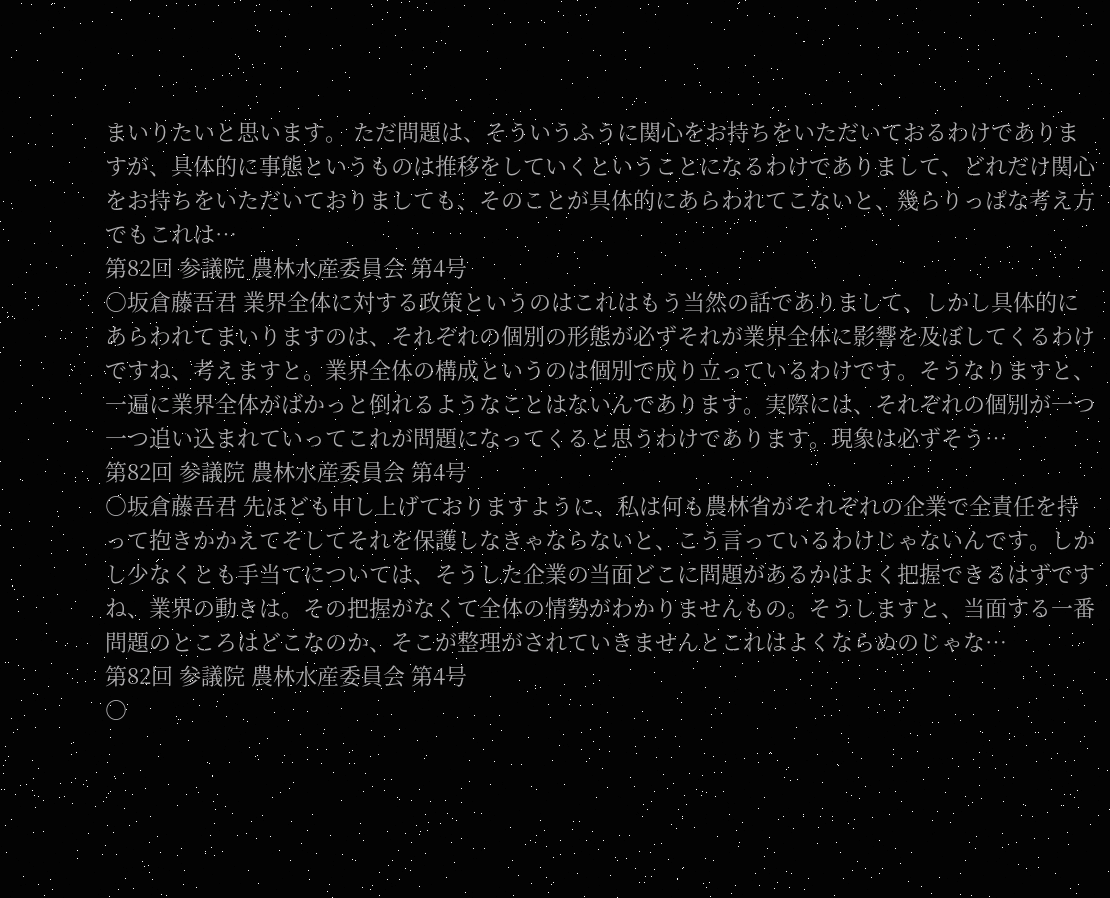まいりたいと思います。 ただ問題は、そういうふうに関心をお持ちをいただいておるわけでありますが、具体的に事態というものは推移をしていくということになるわけでありまして、どれだけ関心をお持ちをいただいておりましても、そのことが具体的にあらわれてこないと、幾らりっぱな考え方でもこれは…
第82回 参議院 農林水産委員会 第4号
○坂倉藤吾君 業界全体に対する政策というのはこれはもう当然の話でありまして、しかし具体的にあらわれてまいりますのは、それぞれの個別の形態が必ずそれが業界全体に影響を及ぼしてくるわけですね、考えますと。業界全体の構成というのは個別で成り立っているわけです。そうなりますと、一遍に業界全体がばかっと倒れるようなことはないんであります。実際には、それぞれの個別が一つ一つ追い込まれていってこれが問題になってくると思うわけであります。現象は必ずそう…
第82回 参議院 農林水産委員会 第4号
○坂倉藤吾君 先ほども申し上げておりますように、私は何も農林省がそれぞれの企業で全責任を持って抱きかかえてそしてそれを保護しなきゃならないと、こう言っているわけじゃないんです。しかし少なくとも手当てについては、そうした企業の当面どこに問題があるかはよく把握できるはずですね、業界の動きは。その把握がなくて全体の情勢がわかりませんもの。そうしますと、当面する一番問題のところはどこなのか、そこが整理がされていきませんとこれはよくならぬのじゃな…
第82回 参議院 農林水産委員会 第4号
○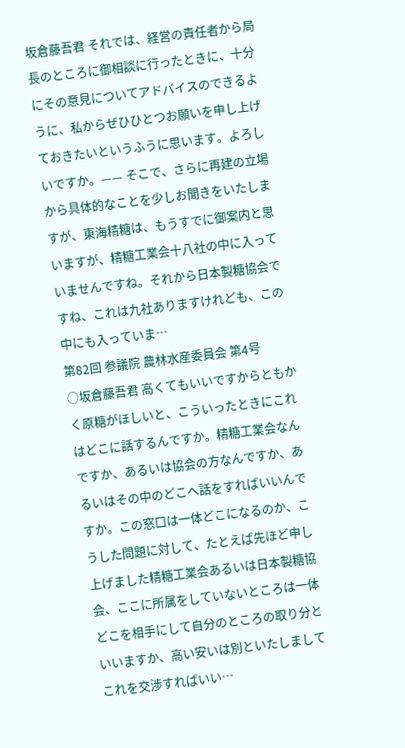坂倉藤吾君 それでは、経営の責任者から局長のところに御相談に行ったときに、十分にその意見についてアドバイスのできるように、私からぜひひとつお願いを申し上げておきたいというふうに思います。よろしいですか。—— そこで、さらに再建の立場から具体的なことを少しお聞きをいたしますが、東海精糖は、もうすでに御案内と思いますが、精糖工業会十八社の中に入っていませんですね。それから日本製糖協会ですね、これは九社ありますけれども、この中にも入っていま…
第82回 参議院 農林水産委員会 第4号
○坂倉藤吾君 高くてもいいですからともかく原糖がほしいと、こういったときにこれはどこに話するんですか。精糖工業会なんですか、あるいは協会の方なんですか、あるいはその中のどこへ話をすればいいんですか。この窓口は一体どこになるのか、こうした問題に対して、たとえば先ほど申し上げました精糖工業会あるいは日本製糖協会、ここに所属をしていないところは一体どこを相手にして自分のところの取り分といいますか、高い安いは別といたしましてこれを交渉すればいい…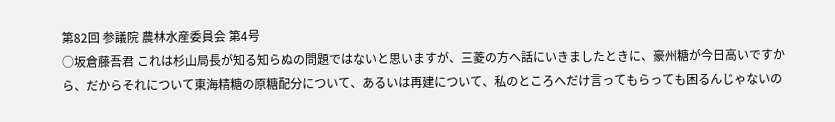第82回 参議院 農林水産委員会 第4号
○坂倉藤吾君 これは杉山局長が知る知らぬの問題ではないと思いますが、三菱の方へ話にいきましたときに、豪州糖が今日高いですから、だからそれについて東海精糖の原糖配分について、あるいは再建について、私のところへだけ言ってもらっても困るんじゃないの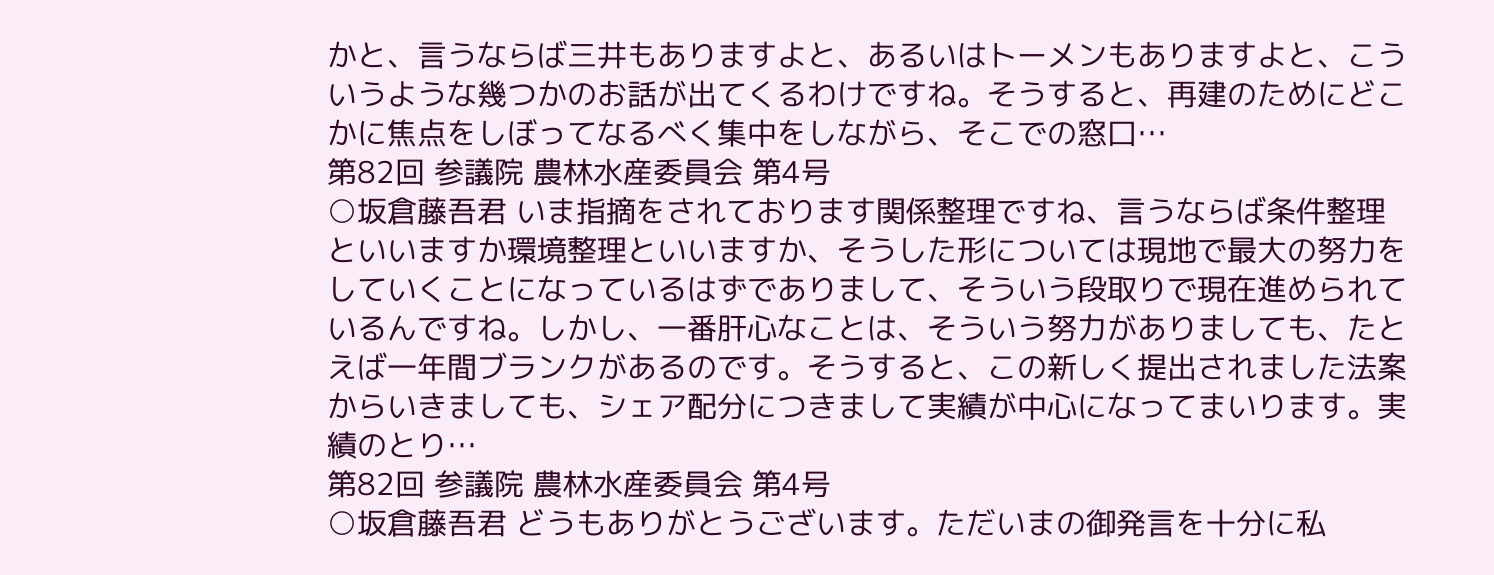かと、言うならば三井もありますよと、あるいはトーメンもありますよと、こういうような幾つかのお話が出てくるわけですね。そうすると、再建のためにどこかに焦点をしぼってなるべく集中をしながら、そこでの窓口…
第82回 参議院 農林水産委員会 第4号
○坂倉藤吾君 いま指摘をされております関係整理ですね、言うならば条件整理といいますか環境整理といいますか、そうした形については現地で最大の努力をしていくことになっているはずでありまして、そういう段取りで現在進められているんですね。しかし、一番肝心なことは、そういう努力がありましても、たとえば一年間ブランクがあるのです。そうすると、この新しく提出されました法案からいきましても、シェア配分につきまして実績が中心になってまいります。実績のとり…
第82回 参議院 農林水産委員会 第4号
○坂倉藤吾君 どうもありがとうございます。ただいまの御発言を十分に私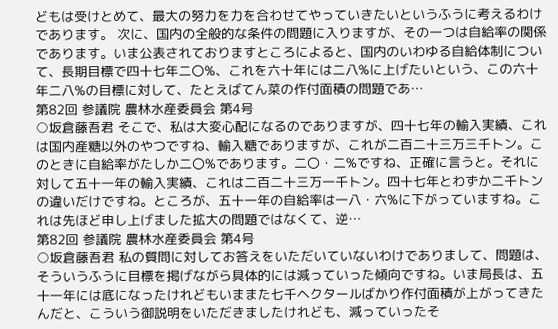どもは受けとめて、最大の努力を力を合わせてやっていきたいというふうに考えるわけであります。 次に、国内の全般的な条件の問題に入りますが、その一つは自給率の関係であります。いま公表されておりますところによると、国内のいわゆる自給体制について、長期目標で四十七年二〇%、これを六十年には二八%に上げたいという、この六十年二八%の目標に対して、たとえばてん菜の作付面積の問題であ…
第82回 参議院 農林水産委員会 第4号
○坂倉藤吾君 そこで、私は大変心配になるのでありますが、四十七年の輸入実績、これは国内産糖以外のやつですね、輸入糖でありますが、これが二百二十三万三千トン。このときに自給率がたしか二〇%であります。二〇・二%ですね、正確に言うと。それに対して五十一年の輸入実績、これは二百二十三万一千トン。四十七年とわずか二千トンの違いだけですね。ところが、五十一年の自給率は一八・六%に下がっていますね。これは先ほど申し上げました拡大の問題ではなくて、逆…
第82回 参議院 農林水産委員会 第4号
○坂倉藤吾君 私の質問に対してお答えをいただいていないわけでありまして、問題は、そういうふうに目標を掲げながら具体的には減っていった傾向ですね。いま局長は、五十一年には底になったけれどもいままた七千ヘクタールばかり作付面積が上がってきたんだと、こういう御説明をいただきましたけれども、減っていったそ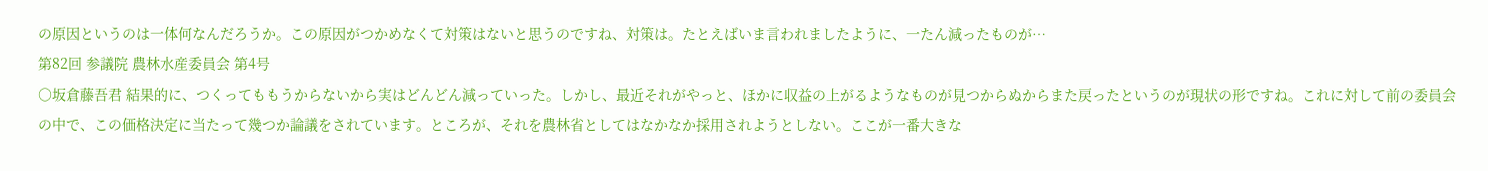の原因というのは一体何なんだろうか。この原因がつかめなくて対策はないと思うのですね、対策は。たとえばいま言われましたように、一たん減ったものが…
第82回 参議院 農林水産委員会 第4号
○坂倉藤吾君 結果的に、つくってももうからないから実はどんどん減っていった。しかし、最近それがやっと、ほかに収益の上がるようなものが見つからぬからまた戻ったというのが現状の形ですね。これに対して前の委員会の中で、この価格決定に当たって幾つか論議をされています。ところが、それを農林省としてはなかなか採用されようとしない。ここが一番大きな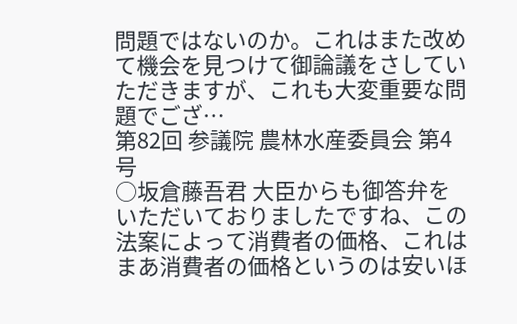問題ではないのか。これはまた改めて機会を見つけて御論議をさしていただきますが、これも大変重要な問題でござ…
第82回 参議院 農林水産委員会 第4号
○坂倉藤吾君 大臣からも御答弁をいただいておりましたですね、この法案によって消費者の価格、これはまあ消費者の価格というのは安いほ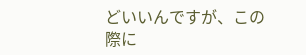どいいんですが、この際に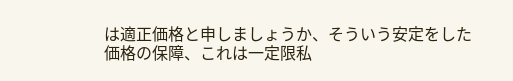は適正価格と申しましょうか、そういう安定をした価格の保障、これは一定限私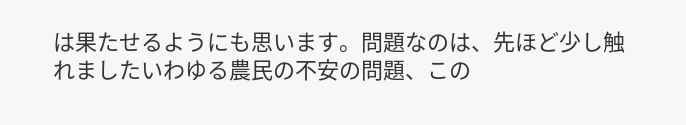は果たせるようにも思います。問題なのは、先ほど少し触れましたいわゆる農民の不安の問題、この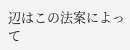辺はこの法案によって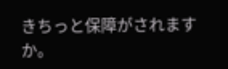きちっと保障がされますか。